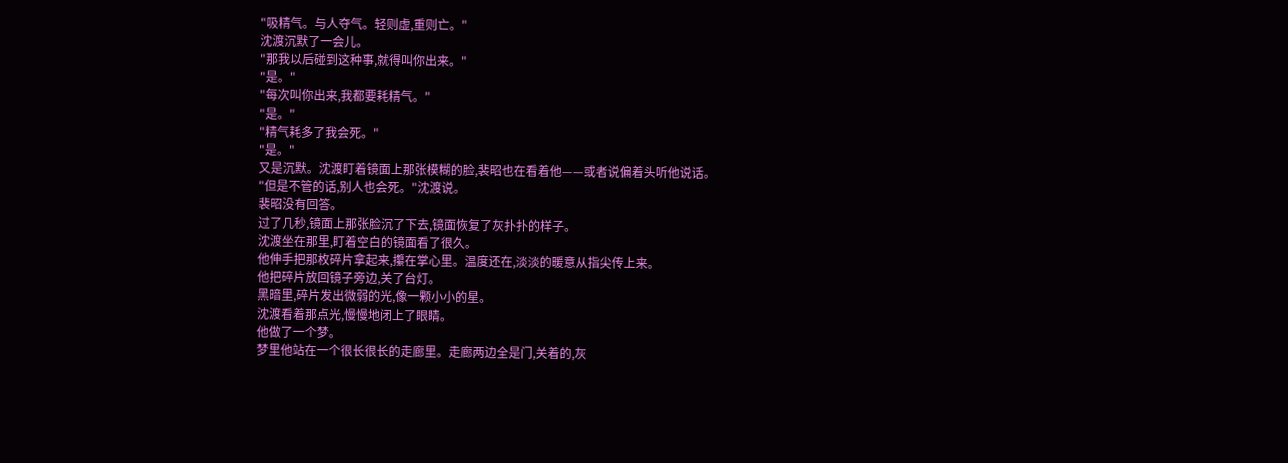"吸精气。与人夺气。轻则虚,重则亡。"
沈渡沉默了一会儿。
"那我以后碰到这种事,就得叫你出来。"
"是。"
"每次叫你出来,我都要耗精气。"
"是。"
"精气耗多了我会死。"
"是。"
又是沉默。沈渡盯着镜面上那张模糊的脸,裴昭也在看着他——或者说偏着头听他说话。
"但是不管的话,别人也会死。"沈渡说。
裴昭没有回答。
过了几秒,镜面上那张脸沉了下去,镜面恢复了灰扑扑的样子。
沈渡坐在那里,盯着空白的镜面看了很久。
他伸手把那枚碎片拿起来,攥在掌心里。温度还在,淡淡的暖意从指尖传上来。
他把碎片放回镜子旁边,关了台灯。
黑暗里,碎片发出微弱的光,像一颗小小的星。
沈渡看着那点光,慢慢地闭上了眼睛。
他做了一个梦。
梦里他站在一个很长很长的走廊里。走廊两边全是门,关着的,灰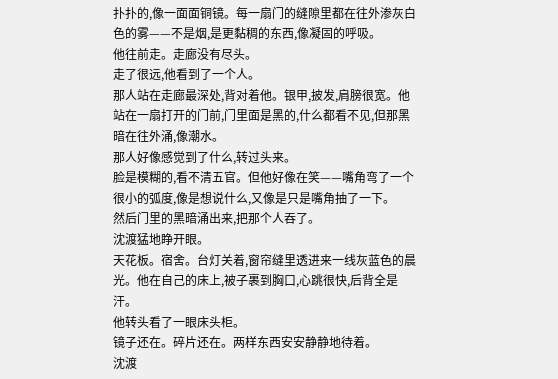扑扑的,像一面面铜镜。每一扇门的缝隙里都在往外渗灰白色的雾——不是烟,是更黏稠的东西,像凝固的呼吸。
他往前走。走廊没有尽头。
走了很远,他看到了一个人。
那人站在走廊最深处,背对着他。银甲,披发,肩膀很宽。他站在一扇打开的门前,门里面是黑的,什么都看不见,但那黑暗在往外涌,像潮水。
那人好像感觉到了什么,转过头来。
脸是模糊的,看不清五官。但他好像在笑——嘴角弯了一个很小的弧度,像是想说什么,又像是只是嘴角抽了一下。
然后门里的黑暗涌出来,把那个人吞了。
沈渡猛地睁开眼。
天花板。宿舍。台灯关着,窗帘缝里透进来一线灰蓝色的晨光。他在自己的床上,被子裹到胸口,心跳很快,后背全是汗。
他转头看了一眼床头柜。
镜子还在。碎片还在。两样东西安安静静地待着。
沈渡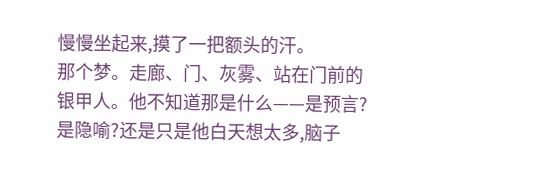慢慢坐起来,摸了一把额头的汗。
那个梦。走廊、门、灰雾、站在门前的银甲人。他不知道那是什么——是预言?是隐喻?还是只是他白天想太多,脑子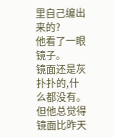里自己编出来的?
他看了一眼镜子。
镜面还是灰扑扑的,什么都没有。
但他总觉得镜面比昨天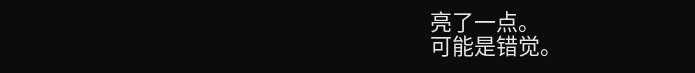亮了一点。
可能是错觉。